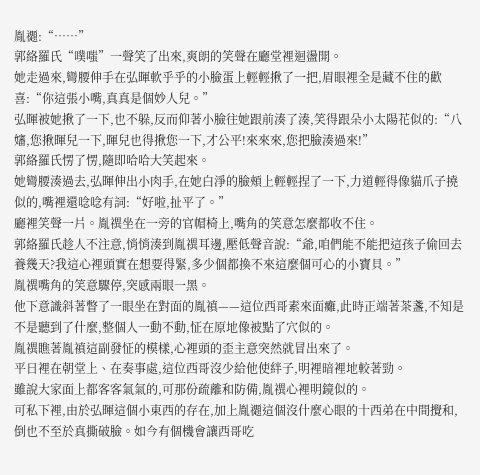胤禵:“……”
郭絡羅氏“噗嗤”一聲笑了出來,爽朗的笑聲在廳堂裡迴盪開。
她走過來,彎腰伸手在弘暉軟乎乎的小臉蛋上輕輕揪了一把,眉眼裡全是藏不住的歡喜:“你這張小嘴,真真是個妙人兒。”
弘暉被她揪了一下,也不躲,反而仰著小臉往她跟前湊了湊,笑得跟朵小太陽花似的:“八嬸,您揪暉兒一下,暉兒也得揪您一下,才公平!來來來,您把臉湊過來!”
郭絡羅氏愣了愣,隨即哈哈大笑起來。
她彎腰湊過去,弘暉伸出小肉手,在她白淨的臉頰上輕輕捏了一下,力道輕得像貓爪子撓似的,嘴裡還唸唸有詞:“好啦,扯平了。”
廳裡笑聲一片。胤禩坐在一旁的官帽椅上,嘴角的笑意怎麼都收不住。
郭絡羅氏趁人不注意,悄悄湊到胤禩耳邊,壓低聲音說:“爺,咱們能不能把這孩子偷回去養幾天?我這心裡頭實在想要得緊,多少個都換不來這麼個可心的小寶貝。”
胤禩嘴角的笑意驟停,突感兩眼一黑。
他下意識斜著瞥了一眼坐在對面的胤禛——這位西哥素來面癱,此時正端著茶盞,不知是不是聽到了什麼,整個人一動不動,怔在原地像被點了穴似的。
胤禩瞧著胤禛這副發怔的模樣,心裡頭的歪主意突然就冒出來了。
平日裡在朝堂上、在奏事處,這位西哥沒少給他使絆子,明裡暗裡地較著勁。
雖說大家面上都客客氣氣的,可那份疏離和防備,胤禩心裡明鏡似的。
可私下裡,由於弘暉這個小東西的存在,加上胤禵這個沒什麼心眼的十西弟在中間攪和,倒也不至於真撕破臉。如今有個機會讓西哥吃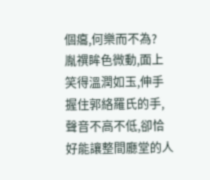個癟,何樂而不為?
胤禩眸色微動,面上笑得溫潤如玉,伸手握住郭絡羅氏的手,聲音不高不低,卻恰好能讓整間廳堂的人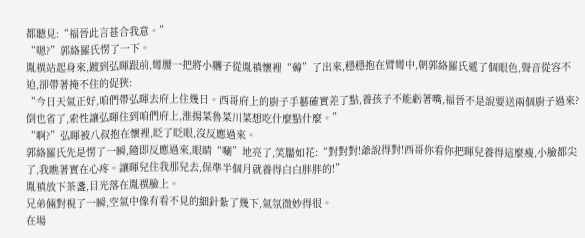都聽見:“福晉此言甚合我意。”
“嗯?”郭絡羅氏愣了一下。
胤禩站起身來,踱到弘暉跟前,彎腰一把將小糰子從胤禛懷裡“薅”了出來,穩穩抱在臂彎中,朝郭絡羅氏遞了個眼色,聲音從容不迫,卻帶著掩不住的促狹:
“今日天氣正好,咱們帶弘暉去府上住幾日。西哥府上的廚子手藝確實差了點,養孩子不能虧著嘴,福晉不是說要送兩個廚子過來?倒也省了,索性讓弘暉住到咱們府上,淮揚菜魯菜川菜想吃什麼點什麼。”
“啊?”弘暉被八叔抱在懷裡,眨了眨眼,沒反應過來。
郭絡羅氏先是愣了一瞬,隨即反應過來,眼睛“唰”地亮了,笑靨如花:“對對對!爺說得對!西哥你看你把暉兒養得這麼瘦,小臉都尖了,我瞧著實在心疼。讓暉兒住我那兒去,保準半個月就養得白白胖胖的!”
胤禛放下茶盞,目光落在胤禩臉上。
兄弟倆對視了一瞬,空氣中像有看不見的細針紮了幾下,氣氛微妙得很。
在場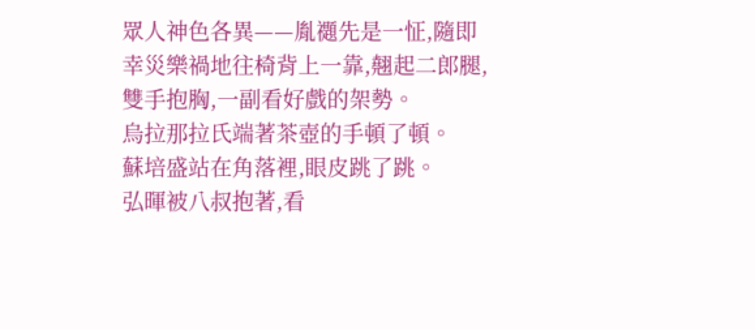眾人神色各異——胤禵先是一怔,隨即幸災樂禍地往椅背上一靠,翹起二郎腿,雙手抱胸,一副看好戲的架勢。
烏拉那拉氏端著茶壺的手頓了頓。
蘇培盛站在角落裡,眼皮跳了跳。
弘暉被八叔抱著,看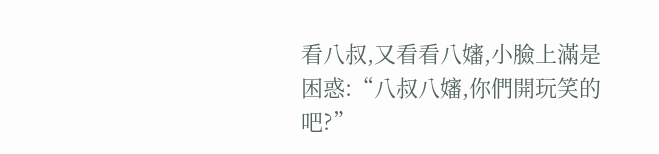看八叔,又看看八嬸,小臉上滿是困惑:“八叔八嬸,你們開玩笑的吧?”